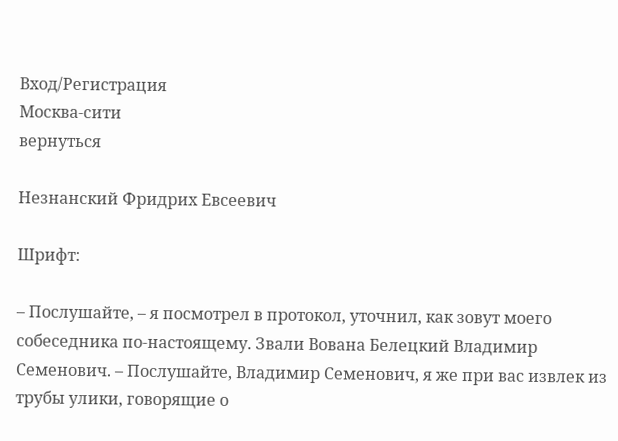Вход/Регистрация
Москва-сити
вернуться

Незнанский Фридрих Евсеевич

Шрифт:

– Послушайте, – я посмотрел в протокол, уточнил, как зовут моего собеседника по-настоящему. Звали Вована Белецкий Владимир Семенович. – Послушайте, Владимир Семенович, я же при вас извлек из трубы улики, говорящие о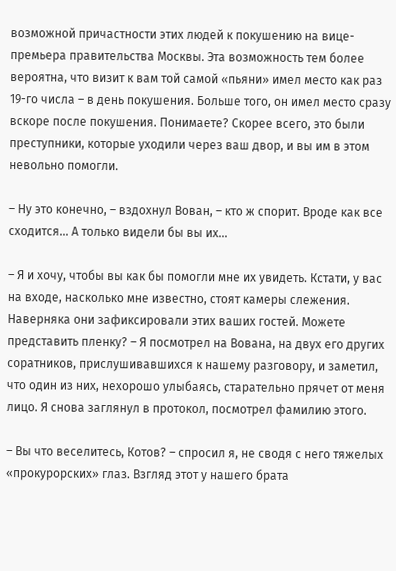возможной причастности этих людей к покушению на вице-премьера правительства Москвы. Эта возможность тем более вероятна, что визит к вам той самой «пьяни» имел место как раз 19-го числа – в день покушения. Больше того, он имел место сразу вскоре после покушения. Понимаете? Скорее всего, это были преступники, которые уходили через ваш двор, и вы им в этом невольно помогли.

– Ну это конечно, – вздохнул Вован, – кто ж спорит. Вроде как все сходится… А только видели бы вы их…

– Я и хочу, чтобы вы как бы помогли мне их увидеть. Кстати, у вас на входе, насколько мне известно, стоят камеры слежения. Наверняка они зафиксировали этих ваших гостей. Можете представить пленку? – Я посмотрел на Вована, на двух его других соратников, прислушивавшихся к нашему разговору, и заметил, что один из них, нехорошо улыбаясь, старательно прячет от меня лицо. Я снова заглянул в протокол, посмотрел фамилию этого.

– Вы что веселитесь, Котов? – спросил я, не сводя с него тяжелых «прокурорских» глаз. Взгляд этот у нашего брата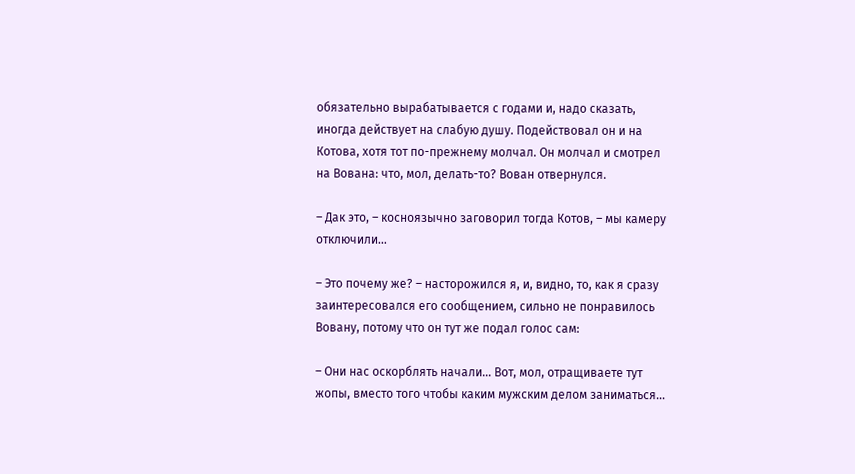обязательно вырабатывается с годами и, надо сказать, иногда действует на слабую душу. Подействовал он и на Котова, хотя тот по-прежнему молчал. Он молчал и смотрел на Вована: что, мол, делать-то? Вован отвернулся.

– Дак это, – косноязычно заговорил тогда Котов, – мы камеру отключили…

– Это почему же? – насторожился я, и, видно, то, как я сразу заинтересовался его сообщением, сильно не понравилось Вовану, потому что он тут же подал голос сам:

– Они нас оскорблять начали… Вот, мол, отращиваете тут жопы, вместо того чтобы каким мужским делом заниматься…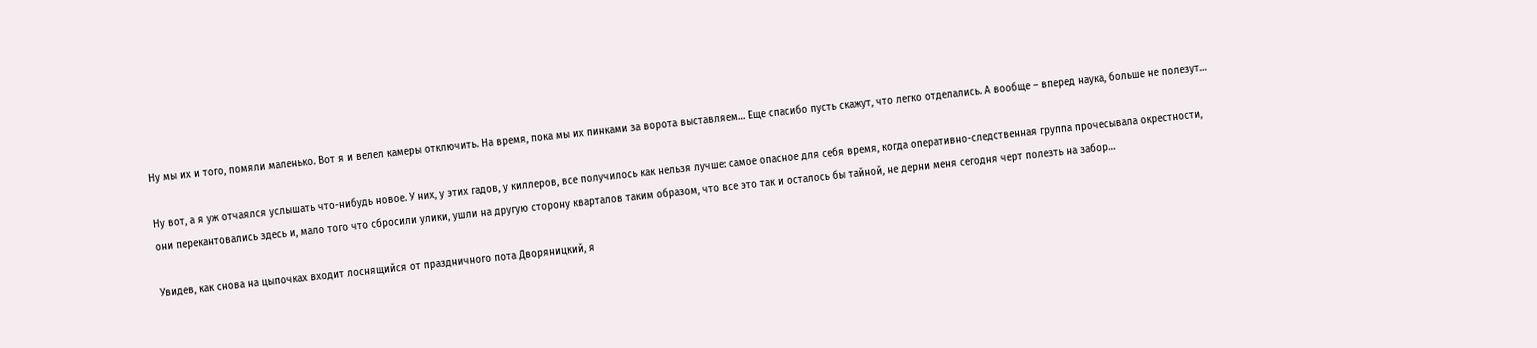Ну мы их и того, помяли маленько. Вот я и велел камеры отключить. На время, пока мы их пинками за ворота выставляем… Еще спасибо пусть скажут, что легко отделались. А вообще – вперед наука, больше не полезут…

Ну вот, а я уж отчаялся услышать что-нибудь новое. У них, у этих гадов, у киллеров, все получилось как нельзя лучше: самое опасное для себя время, когда оперативно-следственная группа прочесывала окрестности, они перекантовались здесь и, мало того что сбросили улики, ушли на другую сторону кварталов таким образом, что все это так и осталось бы тайной, не дерни меня сегодня черт полезть на забор…

Увидев, как снова на цыпочках входит лоснящийся от праздничного пота Дворяницкий, я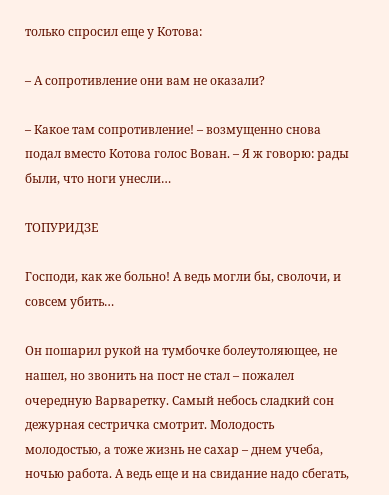только спросил еще у Котова:

– А сопротивление они вам не оказали?

– Какое там сопротивление! – возмущенно снова подал вместо Котова голос Вован. – Я ж говорю: рады были, что ноги унесли…

ТОПУРИДЗЕ

Господи, как же больно! А ведь могли бы, сволочи, и совсем убить…

Он пошарил рукой на тумбочке болеутоляющее, не нашел, но звонить на пост не стал – пожалел очередную Варваретку. Самый небось сладкий сон дежурная сестричка смотрит. Молодость молодостью, а тоже жизнь не сахар – днем учеба, ночью работа. А ведь еще и на свидание надо сбегать,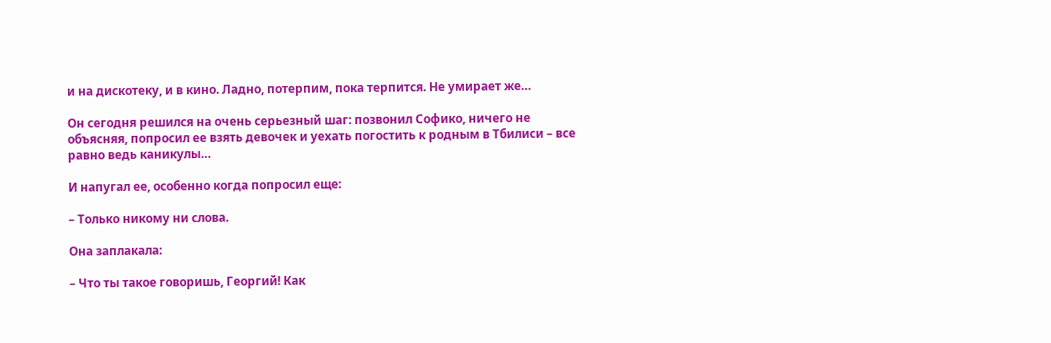и на дискотеку, и в кино. Ладно, потерпим, пока терпится. Не умирает же…

Он сегодня решился на очень серьезный шаг: позвонил Софико, ничего не объясняя, попросил ее взять девочек и уехать погостить к родным в Тбилиси – все равно ведь каникулы…

И напугал ее, особенно когда попросил еще:

– Только никому ни слова.

Она заплакала:

– Что ты такое говоришь, Георгий! Как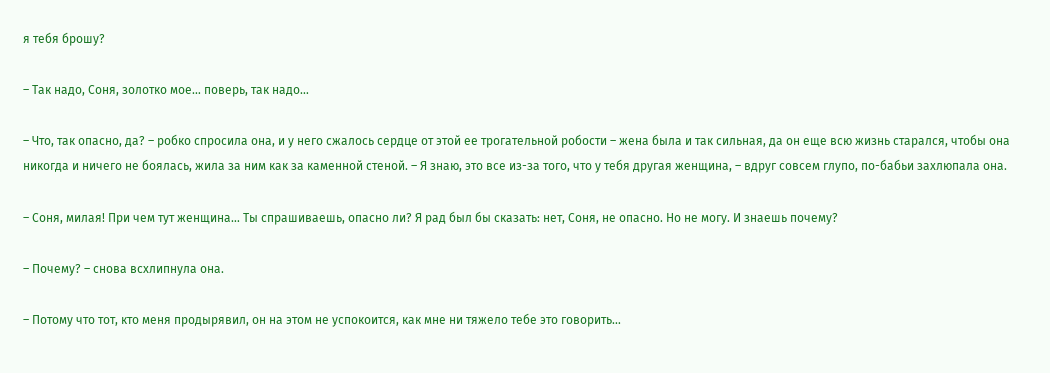я тебя брошу?

– Так надо, Соня, золотко мое… поверь, так надо…

– Что, так опасно, да? – робко спросила она, и у него сжалось сердце от этой ее трогательной робости – жена была и так сильная, да он еще всю жизнь старался, чтобы она никогда и ничего не боялась, жила за ним как за каменной стеной. – Я знаю, это все из-за того, что у тебя другая женщина, – вдруг совсем глупо, по-бабьи захлюпала она.

– Соня, милая! При чем тут женщина… Ты спрашиваешь, опасно ли? Я рад был бы сказать: нет, Соня, не опасно. Но не могу. И знаешь почему?

– Почему? – снова всхлипнула она.

– Потому что тот, кто меня продырявил, он на этом не успокоится, как мне ни тяжело тебе это говорить…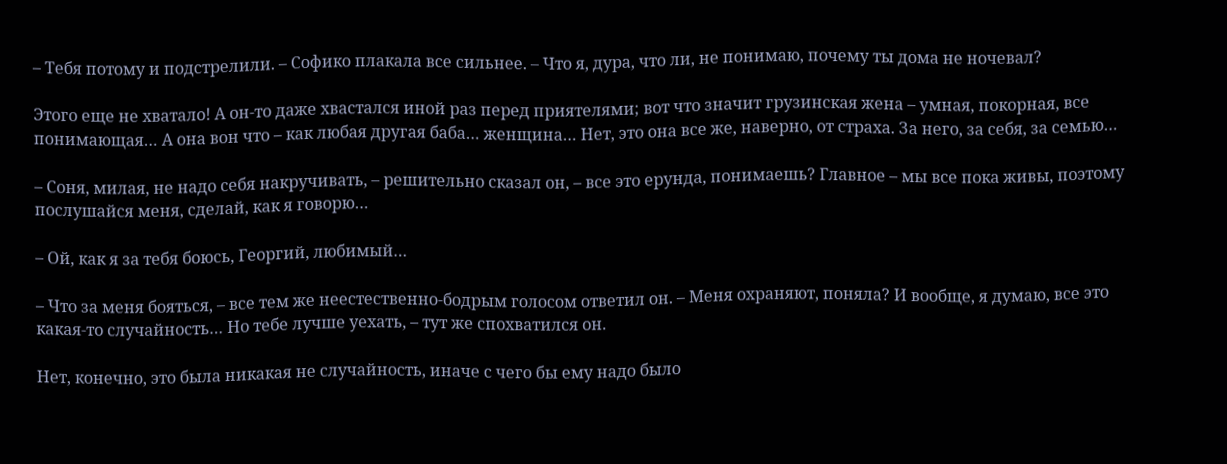– Тебя потому и подстрелили. – Софико плакала все сильнее. – Что я, дура, что ли, не понимаю, почему ты дома не ночевал?

Этого еще не хватало! А он-то даже хвастался иной раз перед приятелями; вот что значит грузинская жена – умная, покорная, все понимающая… А она вон что – как любая другая баба… женщина… Нет, это она все же, наверно, от страха. За него, за себя, за семью…

– Соня, милая, не надо себя накручивать, – решительно сказал он, – все это ерунда, понимаешь? Главное – мы все пока живы, поэтому послушайся меня, сделай, как я говорю…

– Ой, как я за тебя боюсь, Георгий, любимый…

– Что за меня бояться, – все тем же неестественно-бодрым голосом ответил он. – Меня охраняют, поняла? И вообще, я думаю, все это какая-то случайность… Но тебе лучше уехать, – тут же спохватился он.

Нет, конечно, это была никакая не случайность, иначе с чего бы ему надо было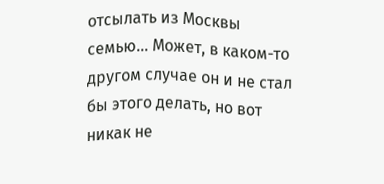отсылать из Москвы семью… Может, в каком-то другом случае он и не стал бы этого делать, но вот никак не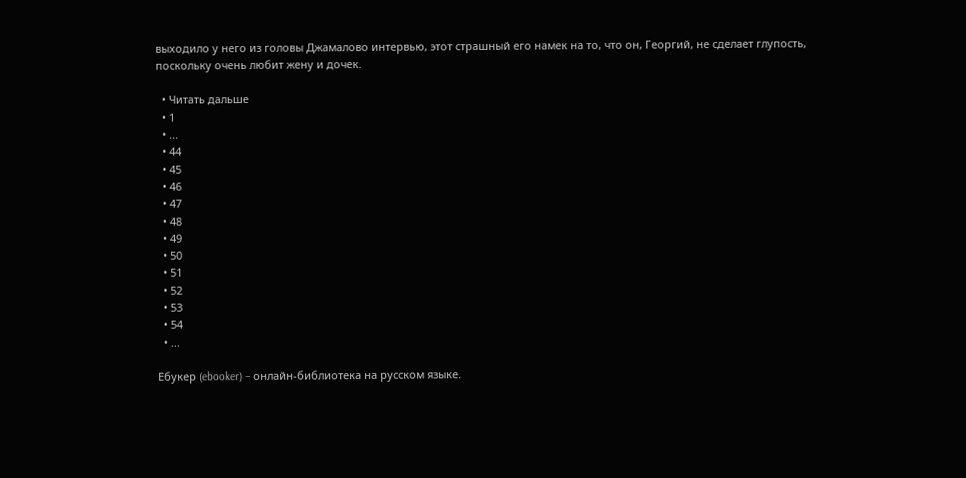выходило у него из головы Джамалово интервью, этот страшный его намек на то, что он, Георгий, не сделает глупость, поскольку очень любит жену и дочек.

  • Читать дальше
  • 1
  • ...
  • 44
  • 45
  • 46
  • 47
  • 48
  • 49
  • 50
  • 51
  • 52
  • 53
  • 54
  • ...

Ебукер (ebooker) – онлайн-библиотека на русском языке.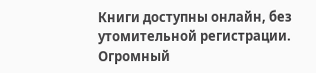Книги доступны онлайн, без утомительной регистрации. Огромный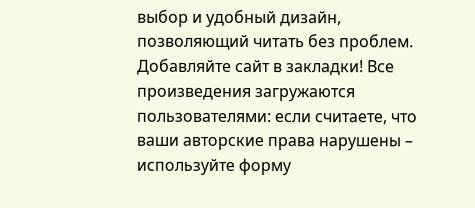выбор и удобный дизайн, позволяющий читать без проблем. Добавляйте сайт в закладки! Все произведения загружаются пользователями: если считаете, что ваши авторские права нарушены – используйте форму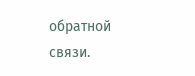обратной связи.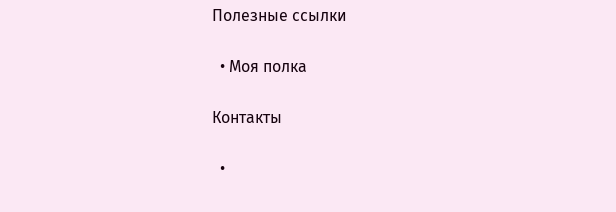Полезные ссылки

  • Моя полка

Контакты

  •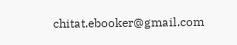chitat.ebooker@gmail.com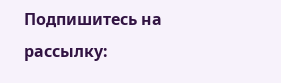Подпишитесь на рассылку: